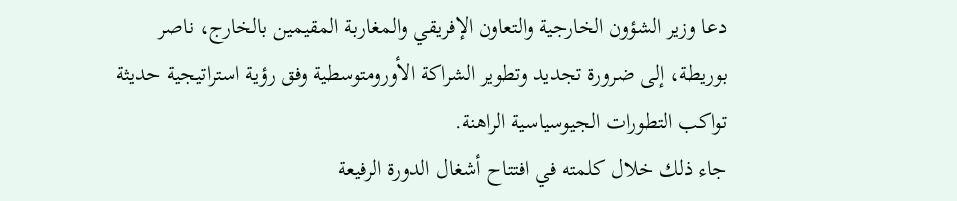دعا وزير الشؤون الخارجية والتعاون الإفريقي والمغاربة المقيمين بالخارج، ناصر بوريطة، إلى ضرورة تجديد وتطوير الشراكة الأورومتوسطية وفق رؤية استراتيجية حديثة تواكب التطورات الجيوسياسية الراهنة.
جاء ذلك خلال كلمته في افتتاح أشغال الدورة الرفيعة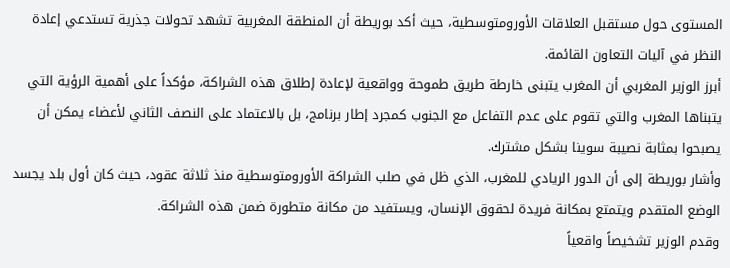المستوى حول مستقبل العلاقات الأورومتوسطية، حيث أكد بوريطة أن المنطقة المغربية تشهد تحولات جذرية تستدعي إعادة النظر في آليات التعاون القائمة.
أبرز الوزير المغربي أن المغرب يتبنى خارطة طريق طموحة وواقعية لإعادة إطلاق هذه الشراكة، مؤكداً على أهمية الرؤية التي يتبناها المغرب والتي تقوم على عدم التفاعل مع الجنوب كمجرد إطار برنامج، بل بالاعتماد على النصف الثاني لأعضاء يمكن أن يصبحوا بمثابة نصيبة سوينا بشكل مشترك.
وأشار بوريطة إلى أن الدور الريادي للمغرب، الذي ظل في صلب الشراكة الأورومتوسطية منذ ثلاثة عقود، حيث كان أول بلد يجسد الوضع المتقدم ويتمتع بمكانة فريدة لحقوق الإنسان، ويستفيد من مكانة متطورة ضمن هذه الشراكة.
وقدم الوزير تشخيصاً واقعياً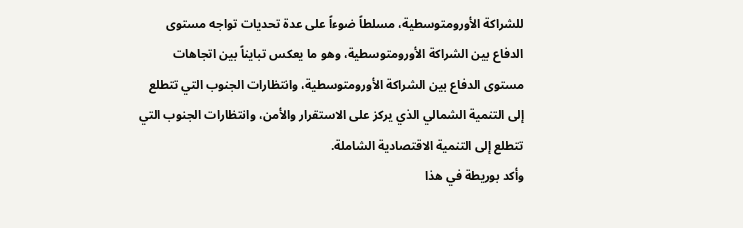للشراكة الأورومتوسطية، مسلطاً ضوءاً على عدة تحديات تواجه مستوى الدفاع بين الشراكة الأورومتوسطية، وهو ما يعكس تبايناً بين اتجاهات مستوى الدفاع بين الشراكة الأورومتوسطية، وانتظارات الجنوب التي تتطلع إلى التنمية الشمالي الذي يركز على الاستقرار والأمن، وانتظارات الجنوب التي تتطلع إلى التنمية الاقتصادية الشاملة.
وأكد بوريطة في هذا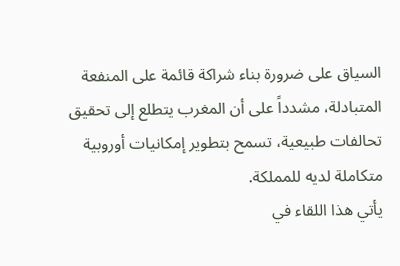السياق على ضرورة بناء شراكة قائمة على المنفعة المتبادلة، مشدداً على أن المغرب يتطلع إلى تحقيق تحالفات طبيعية، تسمح بتطوير إمكانيات أوروبية متكاملة لديه للمملكة.
يأتي هذا اللقاء في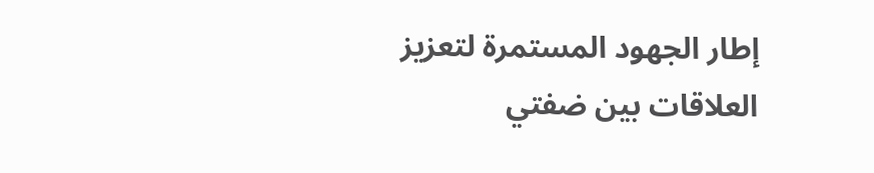إطار الجهود المستمرة لتعزيز العلاقات بين ضفتي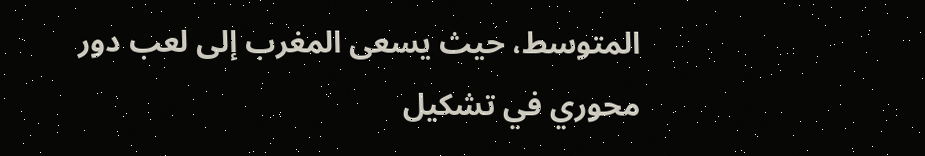المتوسط، حيث يسعى المغرب إلى لعب دور محوري في تشكيل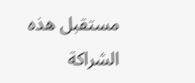مستقبل هذه الشراكة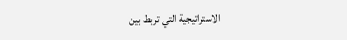الاستراتيجية التي تربط بين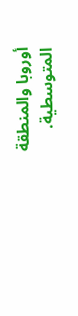أوروبا والمنطقة المتوسطية.